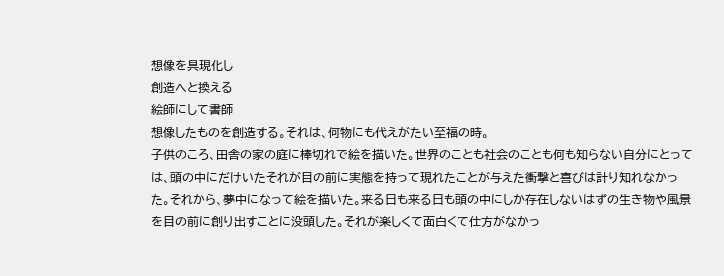想像を具現化し
創造へと換える
絵師にして書師
想像したものを創造する。それは、何物にも代えがたい至福の時。
子供のころ、田舎の家の庭に棒切れで絵を描いた。世界のことも社会のことも何も知らない自分にとっては、頭の中にだけいたそれが目の前に実態を持って現れたことが与えた衝撃と喜びは計り知れなかった。それから、夢中になって絵を描いた。来る日も来る日も頭の中にしか存在しないはずの生き物や風景を目の前に創り出すことに没頭した。それが楽しくて面白くて仕方がなかっ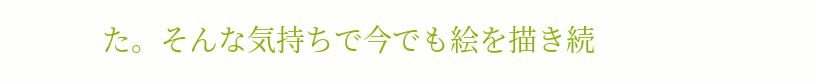た。そんな気持ちで今でも絵を描き続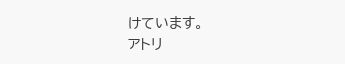けています。
アトリ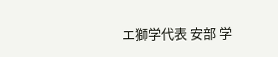エ獅学代表 安部 学